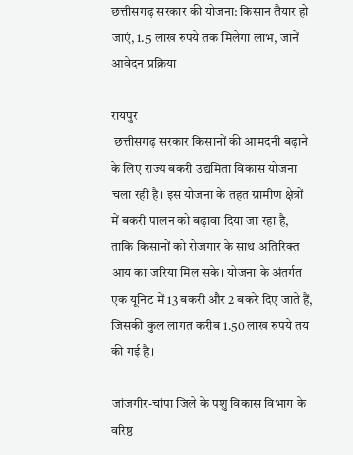छत्तीसगढ़ सरकार की योजना: किसान तैयार हो जाएं, 1.5 लाख रुपये तक मिलेगा लाभ, जानें आवेदन प्रक्रिया

रायपुर
 छत्तीसगढ़ सरकार किसानों की आमदनी बढ़ाने के लिए राज्य बकरी उद्यमिता विकास योजना चला रही है। इस योजना के तहत ग्रामीण क्षेत्रों में बकरी पालन को बढ़ावा दिया जा रहा है, ताकि किसानों को रोजगार के साथ अतिरिक्त आय का जरिया मिल सके। योजना के अंतर्गत एक यूनिट में 13 बकरी और 2 बकरे दिए जाते हैं, जिसकी कुल लागत करीब 1.50 लाख रुपये तय की गई है।

जांजगीर-चांपा जिले के पशु विकास विभाग के वरिष्ठ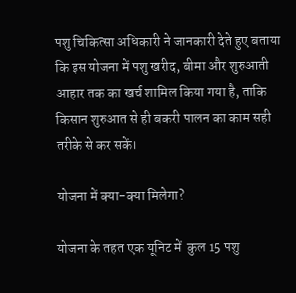पशु चिकित्सा अधिकारी ने जानकारी देते हुए बताया कि इस योजना में पशु खरीद, बीमा और शुरुआती आहार तक का खर्च शामिल किया गया है, ताकि किसान शुरुआत से ही बकरी पालन का काम सही तरीके से कर सकें।

योजना में क्या-क्या मिलेगा?

योजना के तहत एक यूनिट में  कुल 15 पशु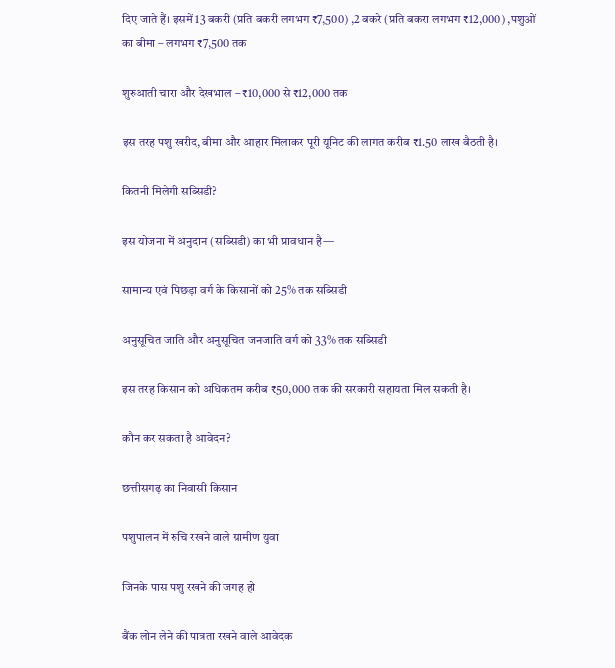दिए जाते हैं। इसमें 13 बकरी (प्रति बकरी लगभग ₹7,500) ,2 बकरे (प्रति बकरा लगभग ₹12,000) ,पशुओं का बीमा – लगभग ₹7,500 तक

शुरुआती चारा और देखभाल – ₹10,000 से ₹12,000 तक

इस तरह पशु खरीद, बीमा और आहार मिलाकर पूरी यूनिट की लागत करीब ₹1.50 लाख बैठती है।

कितनी मिलेगी सब्सिडी?

इस योजना में अनुदान (सब्सिडी) का भी प्रावधान है—

सामान्य एवं पिछड़ा वर्ग के किसानों को 25% तक सब्सिडी

अनुसूचित जाति और अनुसूचित जनजाति वर्ग को 33% तक सब्सिडी

इस तरह किसान को अधिकतम करीब ₹50,000 तक की सरकारी सहायता मिल सकती है।

कौन कर सकता है आवेदन?

छत्तीसगढ़ का निवासी किसान

पशुपालन में रुचि रखने वाले ग्रामीण युवा

जिनके पास पशु रखने की जगह हो

बैंक लोन लेने की पात्रता रखने वाले आवेदक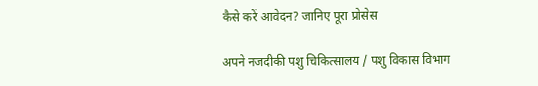कैसे करें आवेदन? जानिए पूरा प्रोसेस

अपने नजदीकी पशु चिकित्सालय / पशु विकास विभाग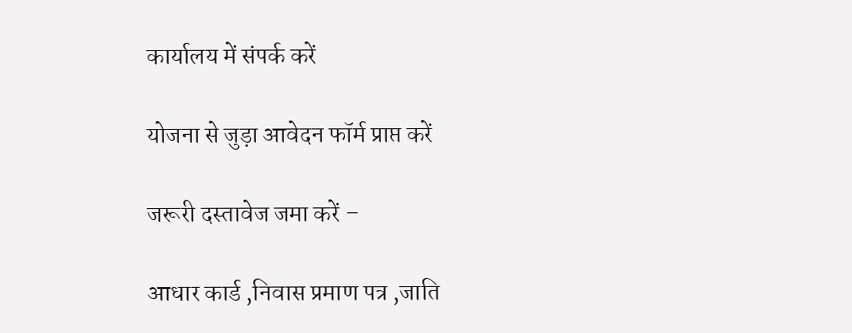कार्यालय में संपर्क करें

योजना से जुड़ा आवेदन फॉर्म प्राप्त करें

जरूरी दस्तावेज जमा करें –

आधार कार्ड ,निवास प्रमाण पत्र ,जाति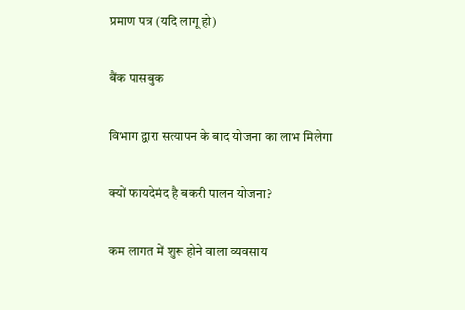प्रमाण पत्र (यदि लागू हो)

बैंक पासबुक

विभाग द्वारा सत्यापन के बाद योजना का लाभ मिलेगा

क्यों फायदेमंद है बकरी पालन योजना?

कम लागत में शुरू होने वाला व्यवसाय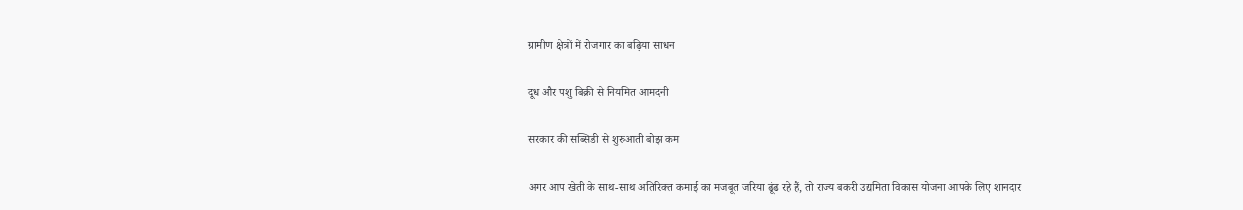ग्रामीण क्षेत्रों में रोजगार का बढ़िया साधन

दूध और पशु बिक्री से नियमित आमदनी

सरकार की सब्सिडी से शुरुआती बोझ कम

अगर आप खेती के साथ-साथ अतिरिक्त कमाई का मजबूत जरिया ढूंढ रहे हैं, तो राज्य बकरी उद्यमिता विकास योजना आपके लिए शानदार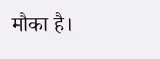मौका है।